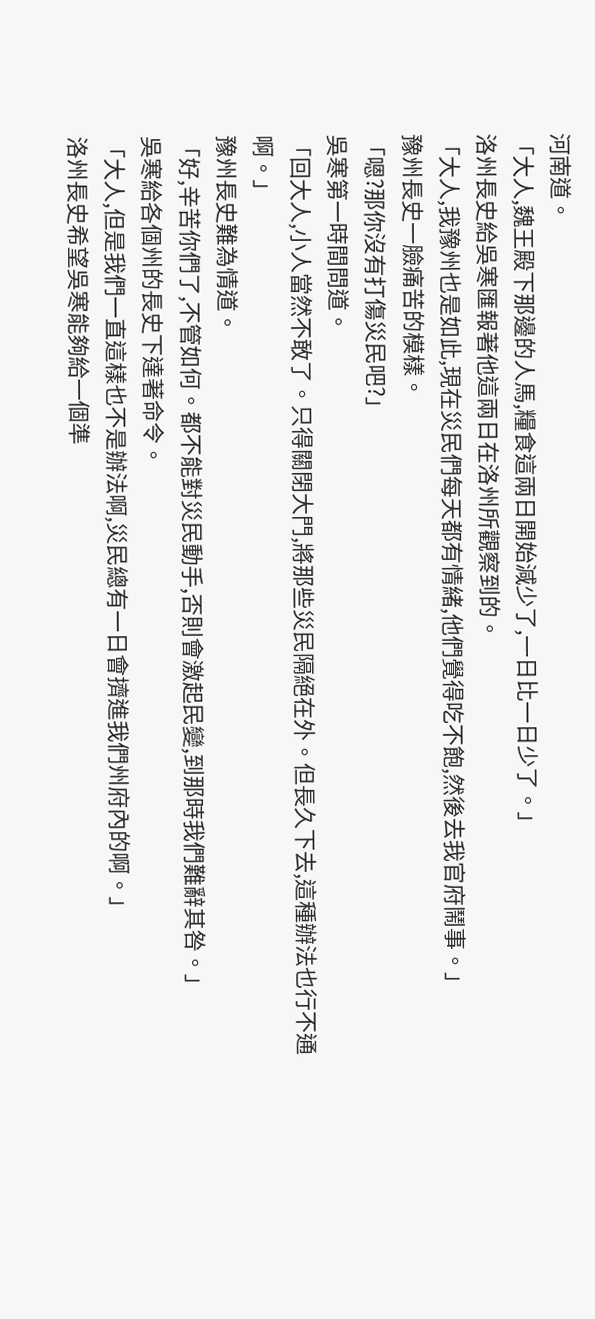河南道。
「大人,魏王殿下那邊的人馬,糧食這兩日開始減少了,一日比一日少了。」
洛州長史給吳寒匯報著他這兩日在洛州所觀察到的。
「大人,我豫州也是如此,現在災民們每天都有情緒,他們覺得吃不飽,然後去我官府鬧事。」
豫州長史一臉痛苦的模樣。
「嗯?那你沒有打傷災民吧?」
吳寒第一時間問道。
「回大人,小人當然不敢了。只得關閉大門,將那些災民隔絕在外。但長久下去,這種辦法也行不通啊。」
豫州長史難為情道。
「好,辛苦你們了,不管如何。都不能對災民動手,否則會激起民變,到那時我們難辭其咎。」
吳寒給各個州的長史下達著命令。
「大人,但是我們一直這樣也不是辦法啊,災民總有一日會擠進我們州府內的啊。」
洛州長史希望吳寒能夠給一個準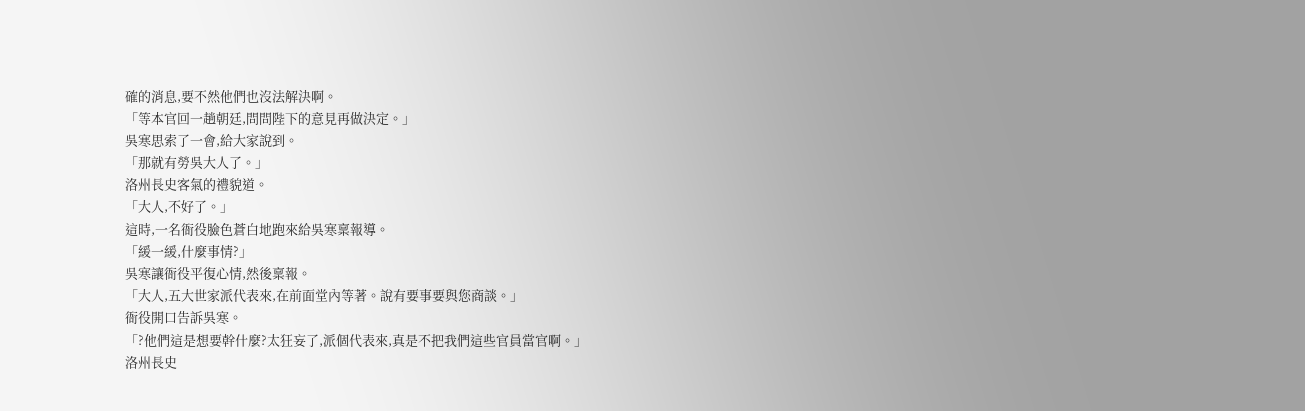確的消息,要不然他們也沒法解決啊。
「等本官回一趟朝廷,問問陛下的意見再做決定。」
吳寒思索了一會,給大家說到。
「那就有勞吳大人了。」
洛州長史客氣的禮貌道。
「大人,不好了。」
這時,一名衙役臉色蒼白地跑來給吳寒稟報導。
「緩一緩,什麼事情?」
吳寒讓衙役平復心情,然後稟報。
「大人,五大世家派代表來,在前面堂內等著。說有要事要與您商談。」
衙役開口告訴吳寒。
「?他們這是想要幹什麼?太狂妄了,派個代表來,真是不把我們這些官員當官啊。」
洛州長史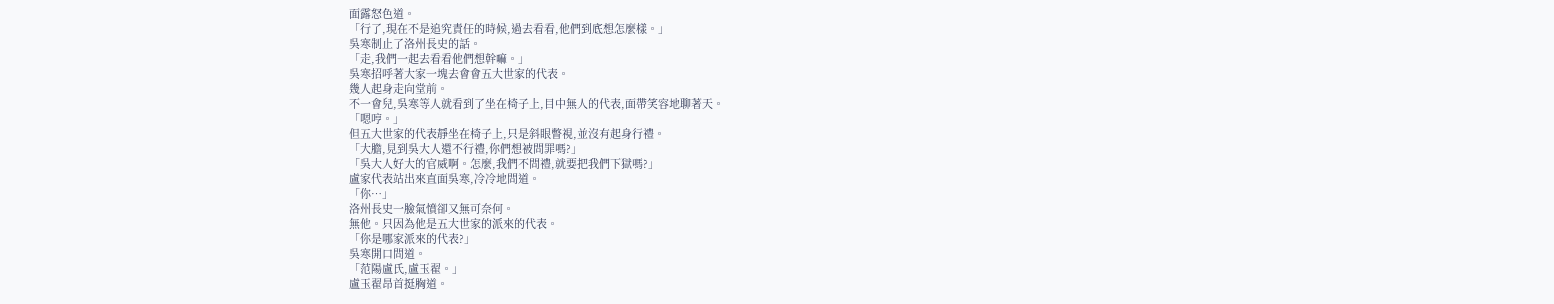面露怒色道。
「行了,現在不是追究責任的時候,過去看看,他們到底想怎麼樣。」
吳寒制止了洛州長史的話。
「走,我們一起去看看他們想幹嘛。」
吳寒招呼著大家一塊去會會五大世家的代表。
幾人起身走向堂前。
不一會兒,吳寒等人就看到了坐在椅子上,目中無人的代表,面帶笑容地聊著天。
「嗯哼。」
但五大世家的代表靜坐在椅子上,只是斜眼瞥視,並沒有起身行禮。
「大膽,見到吳大人還不行禮,你們想被問罪嗎?」
「吳大人好大的官威啊。怎麼,我們不問禮,就要把我們下獄嗎?」
盧家代表站出來直面吳寒,冷冷地問道。
「你…」
洛州長史一臉氣憤卻又無可奈何。
無他。只因為他是五大世家的派來的代表。
「你是哪家派來的代表?」
吳寒開口問道。
「范陽盧氏,盧玉翟。」
盧玉翟昂首挺胸道。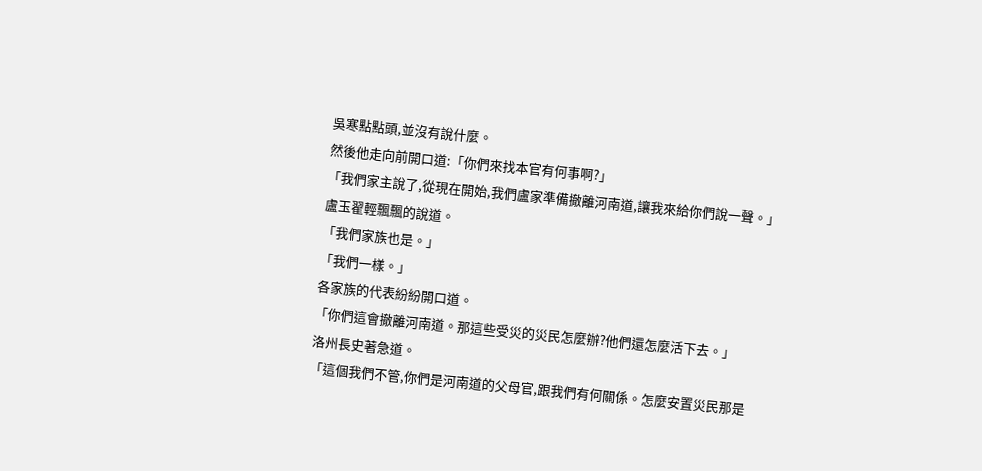吳寒點點頭,並沒有說什麼。
然後他走向前開口道:「你們來找本官有何事啊?」
「我們家主說了,從現在開始,我們盧家準備撤離河南道,讓我來給你們說一聲。」
盧玉翟輕飄飄的說道。
「我們家族也是。」
「我們一樣。」
各家族的代表紛紛開口道。
「你們這會撤離河南道。那這些受災的災民怎麼辦?他們還怎麼活下去。」
洛州長史著急道。
「這個我們不管,你們是河南道的父母官,跟我們有何關係。怎麼安置災民那是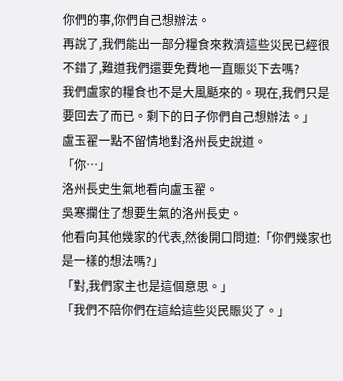你們的事,你們自己想辦法。
再說了,我們能出一部分糧食來救濟這些災民已經很不錯了,難道我們還要免費地一直賑災下去嗎?
我們盧家的糧食也不是大風颳來的。現在,我們只是要回去了而已。剩下的日子你們自己想辦法。」
盧玉翟一點不留情地對洛州長史說道。
「你…」
洛州長史生氣地看向盧玉翟。
吳寒攔住了想要生氣的洛州長史。
他看向其他幾家的代表,然後開口問道:「你們幾家也是一樣的想法嗎?」
「對,我們家主也是這個意思。」
「我們不陪你們在這給這些災民賑災了。」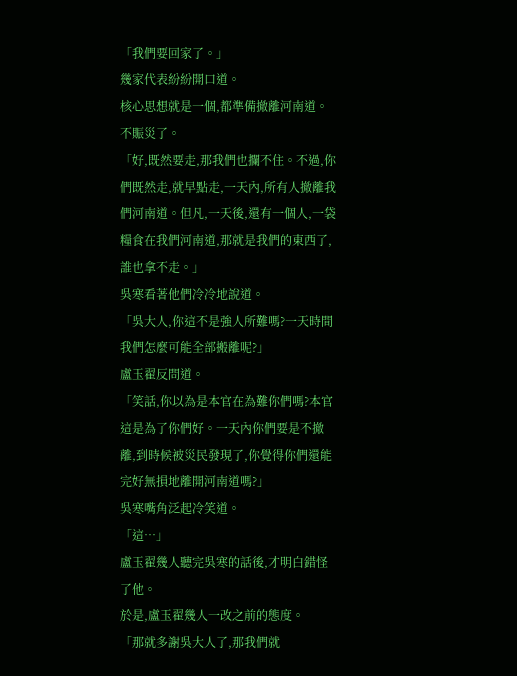「我們要回家了。」
幾家代表紛紛開口道。
核心思想就是一個,都準備撤離河南道。不賑災了。
「好,既然要走,那我們也攔不住。不過,你們既然走,就早點走,一天內,所有人撤離我們河南道。但凡,一天後,還有一個人,一袋糧食在我們河南道,那就是我們的東西了,誰也拿不走。」
吳寒看著他們冷冷地說道。
「吳大人,你這不是強人所難嗎?一天時間我們怎麼可能全部搬離呢?」
盧玉翟反問道。
「笑話,你以為是本官在為難你們嗎?本官這是為了你們好。一天內你們要是不撤離,到時候被災民發現了,你覺得你們還能完好無損地離開河南道嗎?」
吳寒嘴角泛起冷笑道。
「這…」
盧玉翟幾人聽完吳寒的話後,才明白錯怪了他。
於是,盧玉翟幾人一改之前的態度。
「那就多謝吳大人了,那我們就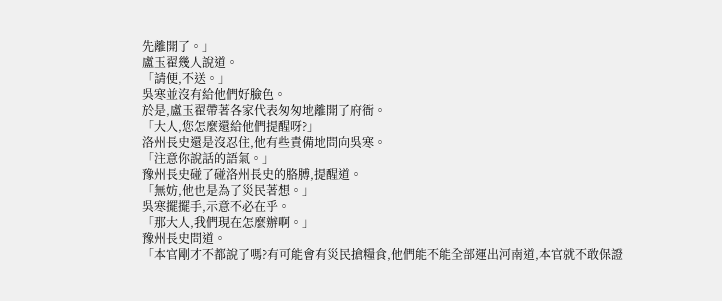先離開了。」
盧玉翟幾人說道。
「請便,不送。」
吳寒並沒有給他們好臉色。
於是,盧玉翟帶著各家代表匆匆地離開了府衙。
「大人,您怎麼還給他們提醒呀?」
洛州長史還是沒忍住,他有些責備地問向吳寒。
「注意你說話的語氣。」
豫州長史碰了碰洛州長史的胳膊,提醒道。
「無妨,他也是為了災民著想。」
吳寒擺擺手,示意不必在乎。
「那大人,我們現在怎麼辦啊。」
豫州長史問道。
「本官剛才不都說了嗎?有可能會有災民搶糧食,他們能不能全部運出河南道,本官就不敢保證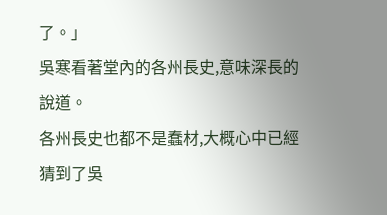了。」
吳寒看著堂內的各州長史,意味深長的說道。
各州長史也都不是蠢材,大概心中已經猜到了吳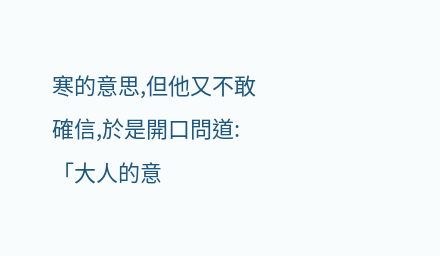寒的意思,但他又不敢確信,於是開口問道:「大人的意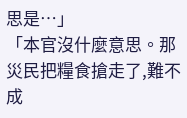思是…」
「本官沒什麼意思。那災民把糧食搶走了,難不成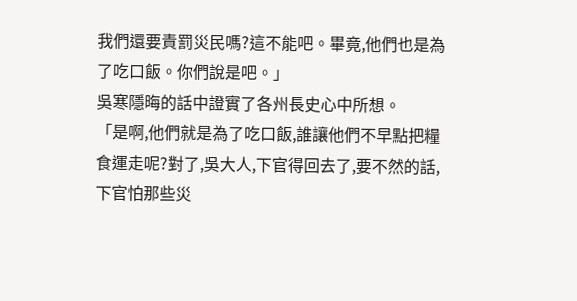我們還要責罰災民嗎?這不能吧。畢竟,他們也是為了吃口飯。你們說是吧。」
吳寒隱晦的話中證實了各州長史心中所想。
「是啊,他們就是為了吃口飯,誰讓他們不早點把糧食運走呢?對了,吳大人,下官得回去了,要不然的話,下官怕那些災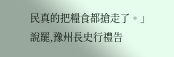民真的把糧食都搶走了。」
說罷,豫州長史行禮告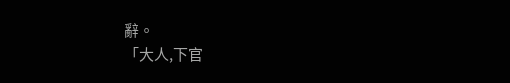辭。
「大人,下官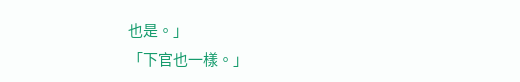也是。」
「下官也一樣。」